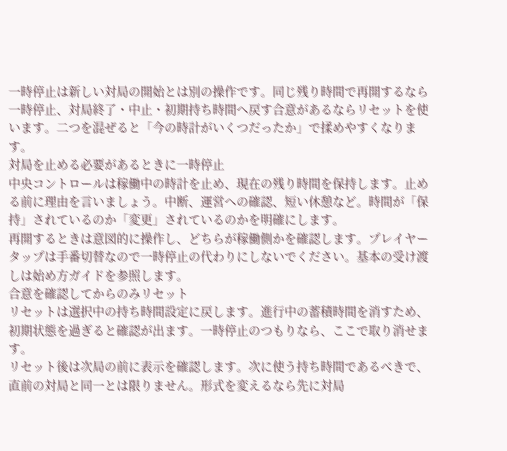一時停止は新しい対局の開始とは別の操作です。同じ残り時間で再開するなら一時停止、対局終了・中止・初期持ち時間へ戻す合意があるならリセットを使います。二つを混ぜると「今の時計がいくつだったか」で揉めやすくなります。
対局を止める必要があるときに一時停止
中央コントロールは稼働中の時計を止め、現在の残り時間を保持します。止める前に理由を言いましょう。中断、運営への確認、短い休憩など。時間が「保持」されているのか「変更」されているのかを明確にします。
再開するときは意図的に操作し、どちらが稼働側かを確認します。プレイヤータップは手番切替なので一時停止の代わりにしないでください。基本の受け渡しは始め方ガイドを参照します。
合意を確認してからのみリセット
リセットは選択中の持ち時間設定に戻します。進行中の蓄積時間を消すため、初期状態を過ぎると確認が出ます。一時停止のつもりなら、ここで取り消せます。
リセット後は次局の前に表示を確認します。次に使う持ち時間であるべきで、直前の対局と同一とは限りません。形式を変えるなら先に対局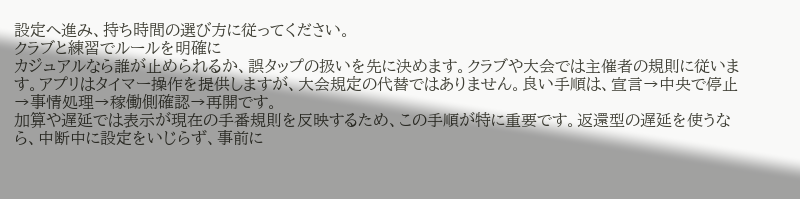設定へ進み、持ち時間の選び方に従ってください。
クラブと練習でルールを明確に
カジュアルなら誰が止められるか、誤タップの扱いを先に決めます。クラブや大会では主催者の規則に従います。アプリはタイマー操作を提供しますが、大会規定の代替ではありません。良い手順は、宣言→中央で停止→事情処理→稼働側確認→再開です。
加算や遅延では表示が現在の手番規則を反映するため、この手順が特に重要です。返還型の遅延を使うなら、中断中に設定をいじらず、事前に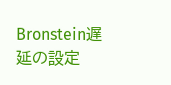Bronstein遅延の設定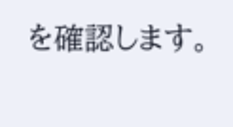を確認します。